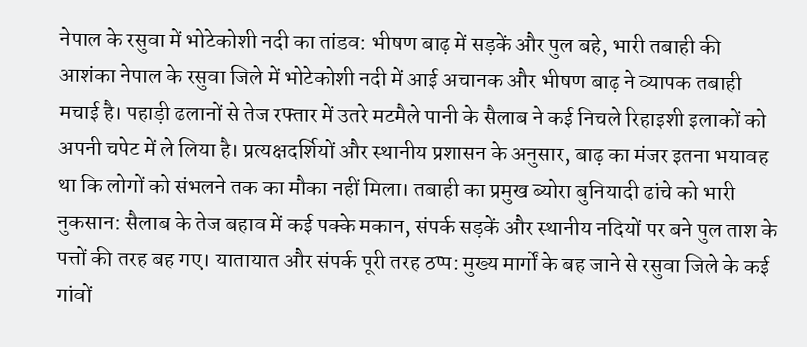नेपाल के रसुवा में भोटेकोशी नदी का तांडव: भीषण बाढ़ में सड़कें और पुल बहे, भारी तबाही की आशंका नेपाल के रसुवा जिले में भोटेकोशी नदी में आई अचानक और भीषण बाढ़ ने व्यापक तबाही मचाई है। पहाड़ी ढलानों से तेज रफ्तार में उतरे मटमैले पानी के सैलाब ने कई निचले रिहाइशी इलाकों को अपनी चपेट में ले लिया है। प्रत्यक्षदर्शियों और स्थानीय प्रशासन के अनुसार, बाढ़ का मंजर इतना भयावह था कि लोगों को संभलने तक का मौका नहीं मिला। तबाही का प्रमुख ब्योरा बुनियादी ढांचे को भारी नुकसान: सैलाब के तेज बहाव में कई पक्के मकान, संपर्क सड़कें और स्थानीय नदियों पर बने पुल ताश के पत्तों की तरह बह गए। यातायात और संपर्क पूरी तरह ठप्प: मुख्य मार्गों के बह जाने से रसुवा जिले के कई गांवों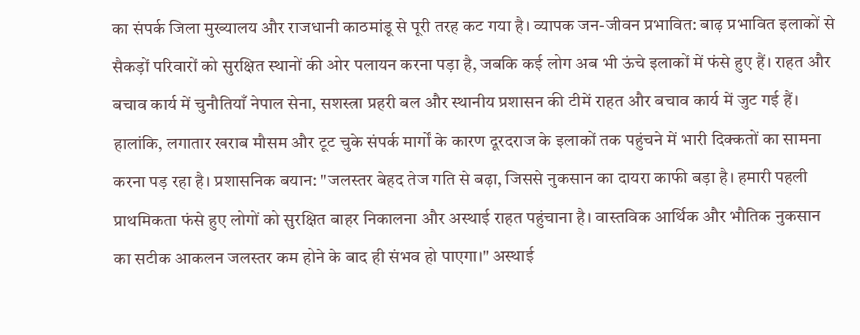का संपर्क जिला मुख्यालय और राजधानी काठमांडू से पूरी तरह कट गया है। व्यापक जन-जीवन प्रभावित: बाढ़ प्रभावित इलाकों से सैकड़ों परिवारों को सुरक्षित स्थानों की ओर पलायन करना पड़ा है, जबकि कई लोग अब भी ऊंचे इलाकों में फंसे हुए हैं। राहत और बचाव कार्य में चुनौतियाँ नेपाल सेना, सशस्त्रा प्रहरी बल और स्थानीय प्रशासन की टीमें राहत और बचाव कार्य में जुट गई हैं। हालांकि, लगातार खराब मौसम और टूट चुके संपर्क मार्गों के कारण दूरदराज के इलाकों तक पहुंचने में भारी दिक्कतों का सामना करना पड़ रहा है। प्रशासनिक बयान: "जलस्तर बेहद तेज गति से बढ़ा, जिससे नुकसान का दायरा काफी बड़ा है। हमारी पहली प्राथमिकता फंसे हुए लोगों को सुरक्षित बाहर निकालना और अस्थाई राहत पहुंचाना है। वास्तविक आर्थिक और भौतिक नुकसान का सटीक आकलन जलस्तर कम होने के बाद ही संभव हो पाएगा।" अस्थाई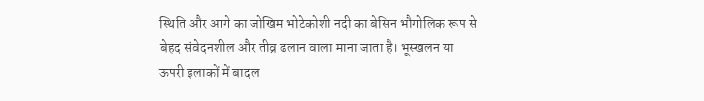स्थिति और आगे का जोखिम भोटेकोशी नदी का बेसिन भौगोलिक रूप से बेहद संवेदनशील और तीव्र ढलान वाला माना जाता है। भूस्खलन या ऊपरी इलाकों में बादल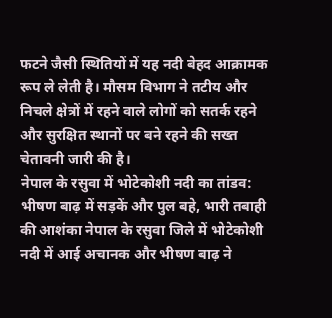फटने जैसी स्थितियों में यह नदी बेहद आक्रामक रूप ले लेती है। मौसम विभाग ने तटीय और निचले क्षेत्रों में रहने वाले लोगों को सतर्क रहने और सुरक्षित स्थानों पर बने रहने की सख्त चेतावनी जारी की है।
नेपाल के रसुवा में भोटेकोशी नदी का तांडव: भीषण बाढ़ में सड़कें और पुल बहे, भारी तबाही की आशंका नेपाल के रसुवा जिले में भोटेकोशी नदी में आई अचानक और भीषण बाढ़ ने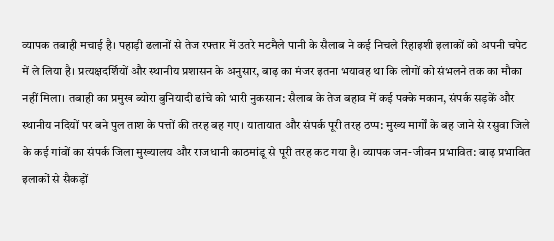व्यापक तबाही मचाई है। पहाड़ी ढलानों से तेज रफ्तार में उतरे मटमैले पानी के सैलाब ने कई निचले रिहाइशी इलाकों को अपनी चपेट में ले लिया है। प्रत्यक्षदर्शियों और स्थानीय प्रशासन के अनुसार, बाढ़ का मंजर इतना भयावह था कि लोगों को संभलने तक का मौका नहीं मिला। तबाही का प्रमुख ब्योरा बुनियादी ढांचे को भारी नुकसान: सैलाब के तेज बहाव में कई पक्के मकान, संपर्क सड़कें और स्थानीय नदियों पर बने पुल ताश के पत्तों की तरह बह गए। यातायात और संपर्क पूरी तरह ठप्प: मुख्य मार्गों के बह जाने से रसुवा जिले के कई गांवों का संपर्क जिला मुख्यालय और राजधानी काठमांडू से पूरी तरह कट गया है। व्यापक जन-जीवन प्रभावित: बाढ़ प्रभावित इलाकों से सैकड़ों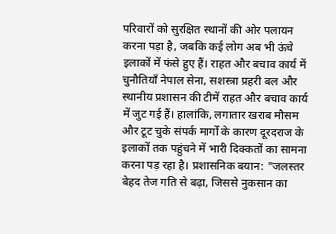परिवारों को सुरक्षित स्थानों की ओर पलायन करना पड़ा है, जबकि कई लोग अब भी ऊंचे इलाकों में फंसे हुए हैं। राहत और बचाव कार्य में चुनौतियाँ नेपाल सेना, सशस्त्रा प्रहरी बल और स्थानीय प्रशासन की टीमें राहत और बचाव कार्य में जुट गई हैं। हालांकि, लगातार खराब मौसम और टूट चुके संपर्क मार्गों के कारण दूरदराज के इलाकों तक पहुंचने में भारी दिक्कतों का सामना करना पड़ रहा है। प्रशासनिक बयान: "जलस्तर बेहद तेज गति से बढ़ा, जिससे नुकसान का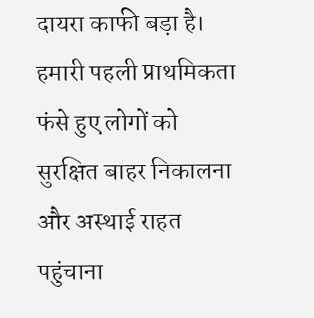दायरा काफी बड़ा है। हमारी पहली प्राथमिकता फंसे हुए लोगों को सुरक्षित बाहर निकालना और अस्थाई राहत पहुंचाना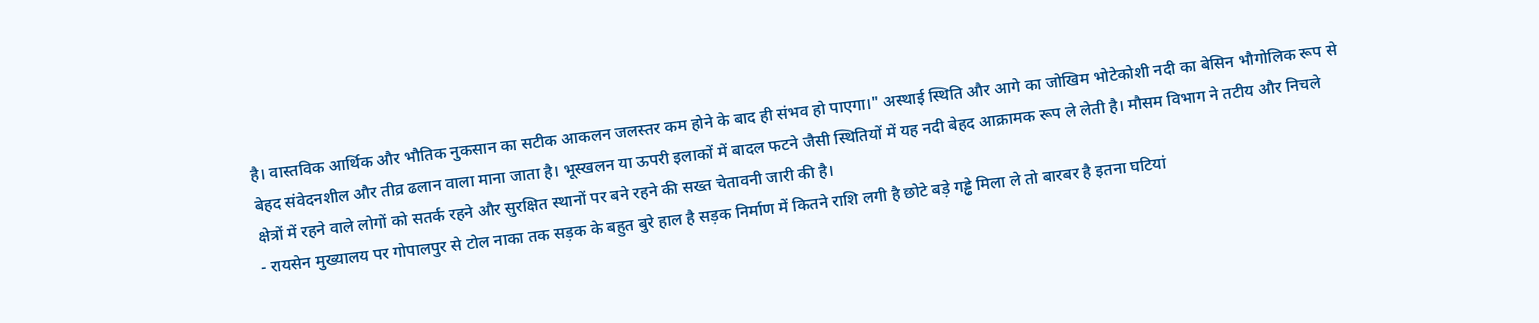है। वास्तविक आर्थिक और भौतिक नुकसान का सटीक आकलन जलस्तर कम होने के बाद ही संभव हो पाएगा।" अस्थाई स्थिति और आगे का जोखिम भोटेकोशी नदी का बेसिन भौगोलिक रूप से बेहद संवेदनशील और तीव्र ढलान वाला माना जाता है। भूस्खलन या ऊपरी इलाकों में बादल फटने जैसी स्थितियों में यह नदी बेहद आक्रामक रूप ले लेती है। मौसम विभाग ने तटीय और निचले क्षेत्रों में रहने वाले लोगों को सतर्क रहने और सुरक्षित स्थानों पर बने रहने की सख्त चेतावनी जारी की है।
- रायसेन मुख्यालय पर गोपालपुर से टोल नाका तक सड़क के बहुत बुरे हाल है सड़क निर्माण में कितने राशि लगी है छोटे बड़े गड्ढे मिला ले तो बारबर है इतना घटियां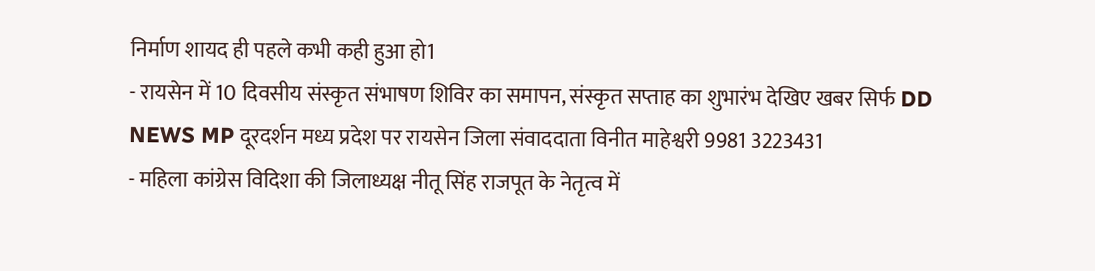निर्माण शायद ही पहले कभी कही हुआ हो1
- रायसेन में 10 दिवसीय संस्कृत संभाषण शिविर का समापन, संस्कृत सप्ताह का शुभारंभ देखिए खबर सिर्फ DD NEWS MP दूरदर्शन मध्य प्रदेश पर रायसेन जिला संवाददाता विनीत माहेश्वरी 9981 3223431
- महिला कांग्रेस विदिशा की जिलाध्यक्ष नीतू सिंह राजपूत के नेतृत्व में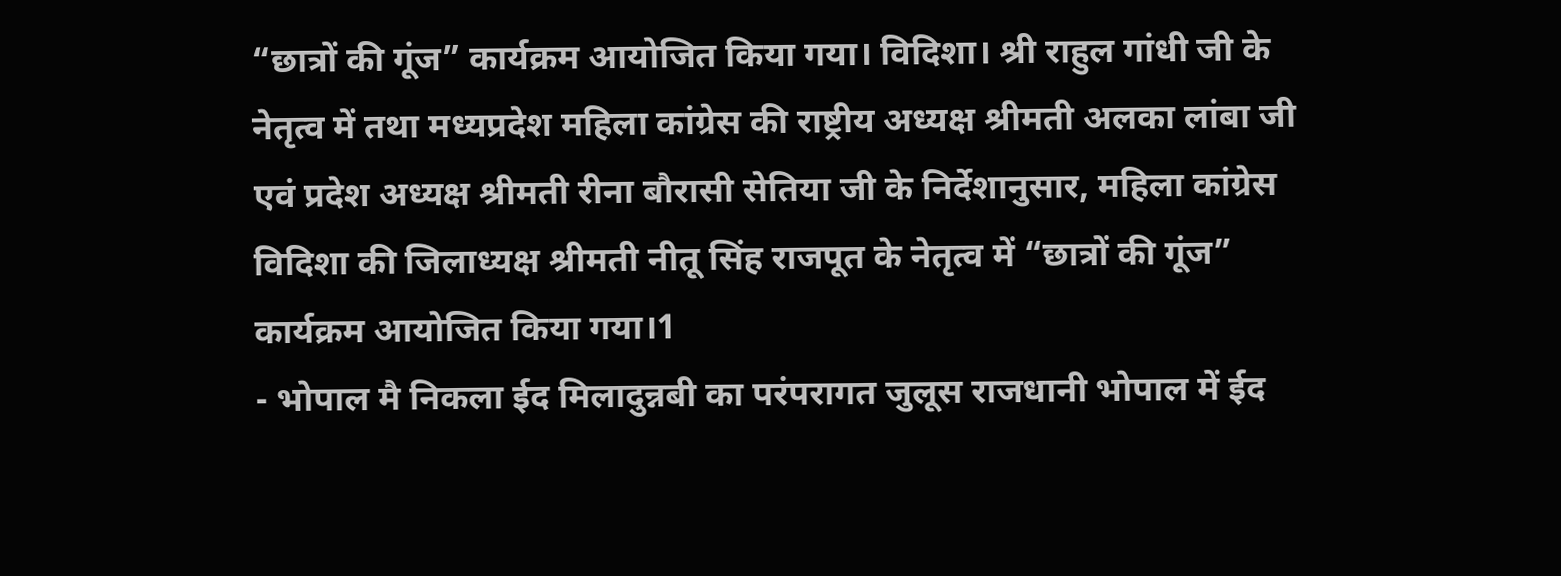“छात्रों की गूंज” कार्यक्रम आयोजित किया गया। विदिशा। श्री राहुल गांधी जी के नेतृत्व में तथा मध्यप्रदेश महिला कांग्रेस की राष्ट्रीय अध्यक्ष श्रीमती अलका लांबा जी एवं प्रदेश अध्यक्ष श्रीमती रीना बौरासी सेतिया जी के निर्देशानुसार, महिला कांग्रेस विदिशा की जिलाध्यक्ष श्रीमती नीतू सिंह राजपूत के नेतृत्व में “छात्रों की गूंज” कार्यक्रम आयोजित किया गया।1
- भोपाल मै निकला ईद मिलादुन्नबी का परंपरागत जुलूस राजधानी भोपाल में ईद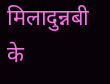मिलादुन्नबी के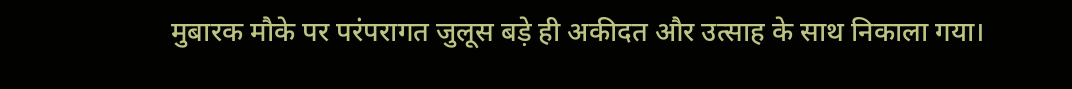मुबारक मौके पर परंपरागत जुलूस बड़े ही अकीदत और उत्साह के साथ निकाला गया।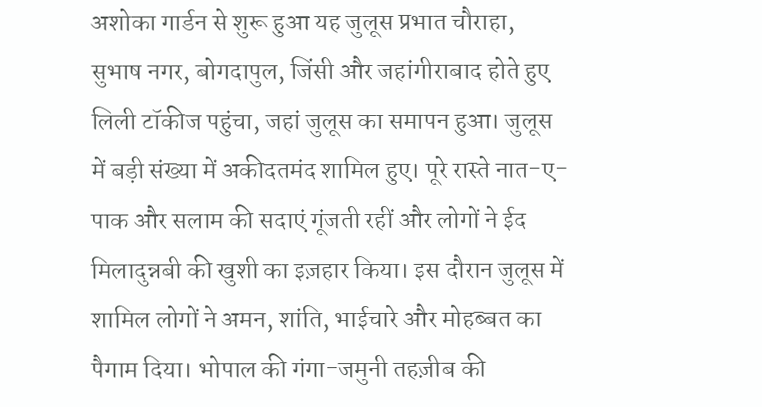अशोका गार्डन से शुरू हुआ यह जुलूस प्रभात चौराहा, सुभाष नगर, बोगदापुल, जिंसी और जहांगीराबाद होते हुए लिली टॉकीज पहुंचा, जहां जुलूस का समापन हुआ। जुलूस में बड़ी संख्या में अकीदतमंद शामिल हुए। पूरे रास्ते नात-ए-पाक और सलाम की सदाएं गूंजती रहीं और लोगों ने ईद मिलादुन्नबी की खुशी का इज़हार किया। इस दौरान जुलूस में शामिल लोगों ने अमन, शांति, भाईचारे और मोहब्बत का पैगाम दिया। भोपाल की गंगा-जमुनी तहज़ीब की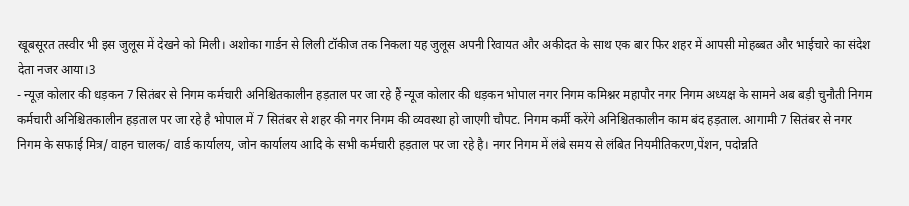खूबसूरत तस्वीर भी इस जुलूस में देखने को मिली। अशोका गार्डन से लिली टॉकीज तक निकला यह जुलूस अपनी रिवायत और अकीदत के साथ एक बार फिर शहर में आपसी मोहब्बत और भाईचारे का संदेश देता नजर आया।3
- न्यूज़ कोलार की धड़कन 7 सितंबर से निगम कर्मचारी अनिश्चितकालीन हड़ताल पर जा रहे हैं न्यूज कोलार की धड़कन भोपाल नगर निगम कमिश्नर महापौर नगर निगम अध्यक्ष के सामने अब बड़ी चुनौती निगम कर्मचारी अनिश्चितकालीन हड़ताल पर जा रहे है भोपाल में 7 सितंबर से शहर की नगर निगम की व्यवस्था हो जाएगी चौपट. निगम कर्मी करेंगे अनिश्चितकालीन काम बंद हड़ताल. आगामी 7 सितंबर से नगर निगम के सफाई मित्र/ वाहन चालक/ वार्ड कार्यालय, जोन कार्यालय आदि के सभी कर्मचारी हड़ताल पर जा रहे है। नगर निगम में लंबे समय से लंबित नियमीतिकरण,पेंशन, पदोन्नति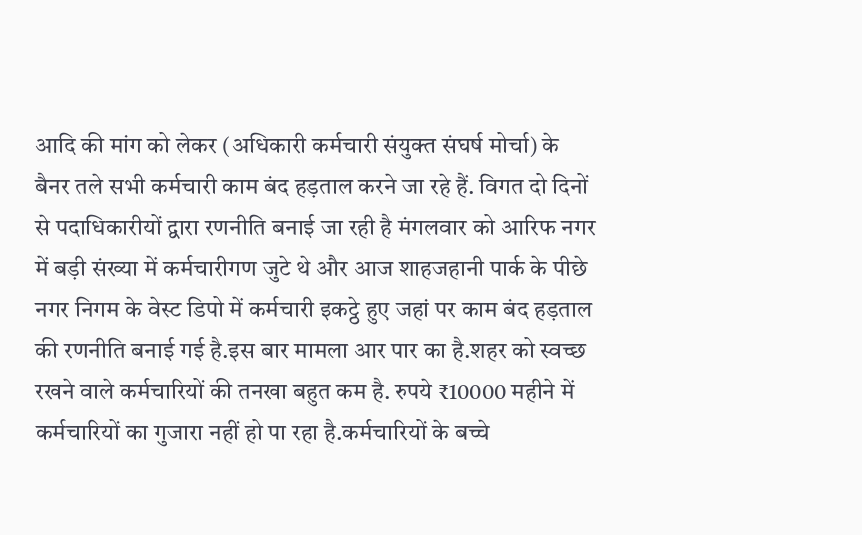आदि की मांग को लेकर (अधिकारी कर्मचारी संयुक्त संघर्ष मोर्चा) के बैनर तले सभी कर्मचारी काम बंद हड़ताल करने जा रहे हैं. विगत दो दिनों से पदाधिकारीयों द्वारा रणनीति बनाई जा रही है मंगलवार को आरिफ नगर में बड़ी संख्या में कर्मचारीगण जुटे थे और आज शाहजहानी पार्क के पीछे नगर निगम के वेस्ट डिपो में कर्मचारी इकट्ठे हुए जहां पर काम बंद हड़ताल की रणनीति बनाई गई है.इस बार मामला आर पार का है.शहर को स्वच्छ रखने वाले कर्मचारियों की तनखा बहुत कम है. रुपये ₹10000 महीने में कर्मचारियों का गुजारा नहीं हो पा रहा है.कर्मचारियों के बच्चे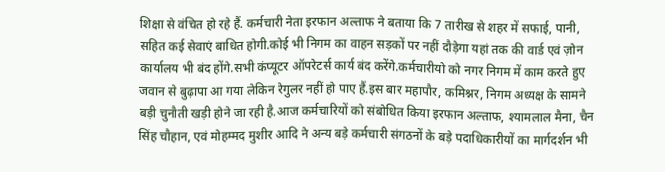शिक्षा से वंचित हो रहे हैं. कर्मचारी नेता इरफान अल्ताफ ने बताया कि 7 तारीख से शहर में सफाई, पानी, सहित कई सेवाएं बाधित होगी.कोई भी निगम का वाहन सड़कों पर नहीं दौड़ेगा यहां तक की वार्ड एवं ज़ोन कार्यालय भी बंद होंगे.सभी कंप्यूटर ऑपरेटर्स कार्य बंद करेंगे.कर्मचारीयो को नगर निगम में काम करते हुए जवान से बुढ़ापा आ गया लेकिन रेगुलर नहीं हो पाए हैं.इस बार महापौर, कमिश्नर, निगम अध्यक्ष के सामने बड़ी चुनौती खड़ी होने जा रही है.आज कर्मचारियों को संबोधित किया इरफान अल्ताफ, श्यामलाल मैना, चैन सिंह चौहान, एवं मोहम्मद मुशीर आदि ने अन्य बड़े कर्मचारी संगठनों के बड़े पदाधिकारीयों का मार्गदर्शन भी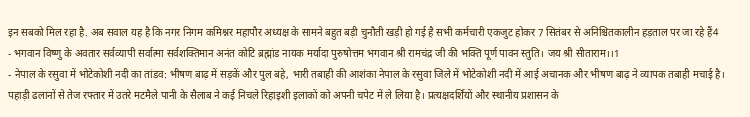इन सबको मिल रहा है. अब सवाल यह है कि नगर निगम कमिश्नर महापौर अध्यक्ष के सामने बहुत बड़ी चुनौती खड़ी हो गई है सभी कर्मचारी एकजुट होकर 7 सितंबर से अनिश्चितकालीन हड़ताल पर जा रहे हैं4
- भगवान विष्णु के अवतार सर्वव्यापी सर्वात्मा सर्वशक्तिमान अनंत कोटि ब्रह्मांड नायक मर्यादा पुरुषोत्तम भगवान श्री रामचंद्र जी की भक्ति पूर्ण पावन स्तुति। जय श्री सीताराम।।1
- नेपाल के रसुवा में भोटेकोशी नदी का तांडव: भीषण बाढ़ में सड़कें और पुल बहे, भारी तबाही की आशंका नेपाल के रसुवा जिले में भोटेकोशी नदी में आई अचानक और भीषण बाढ़ ने व्यापक तबाही मचाई है। पहाड़ी ढलानों से तेज रफ्तार में उतरे मटमैले पानी के सैलाब ने कई निचले रिहाइशी इलाकों को अपनी चपेट में ले लिया है। प्रत्यक्षदर्शियों और स्थानीय प्रशासन के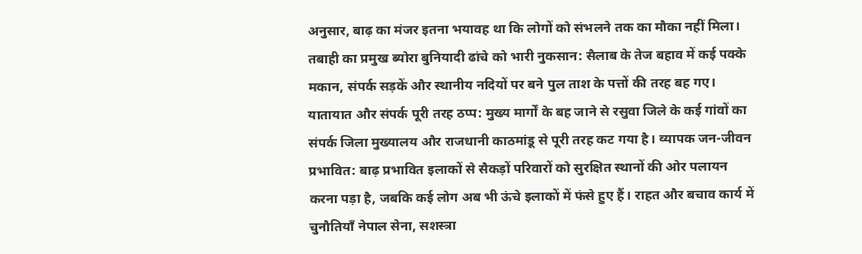अनुसार, बाढ़ का मंजर इतना भयावह था कि लोगों को संभलने तक का मौका नहीं मिला। तबाही का प्रमुख ब्योरा बुनियादी ढांचे को भारी नुकसान: सैलाब के तेज बहाव में कई पक्के मकान, संपर्क सड़कें और स्थानीय नदियों पर बने पुल ताश के पत्तों की तरह बह गए। यातायात और संपर्क पूरी तरह ठप्प: मुख्य मार्गों के बह जाने से रसुवा जिले के कई गांवों का संपर्क जिला मुख्यालय और राजधानी काठमांडू से पूरी तरह कट गया है। व्यापक जन-जीवन प्रभावित: बाढ़ प्रभावित इलाकों से सैकड़ों परिवारों को सुरक्षित स्थानों की ओर पलायन करना पड़ा है, जबकि कई लोग अब भी ऊंचे इलाकों में फंसे हुए हैं। राहत और बचाव कार्य में चुनौतियाँ नेपाल सेना, सशस्त्रा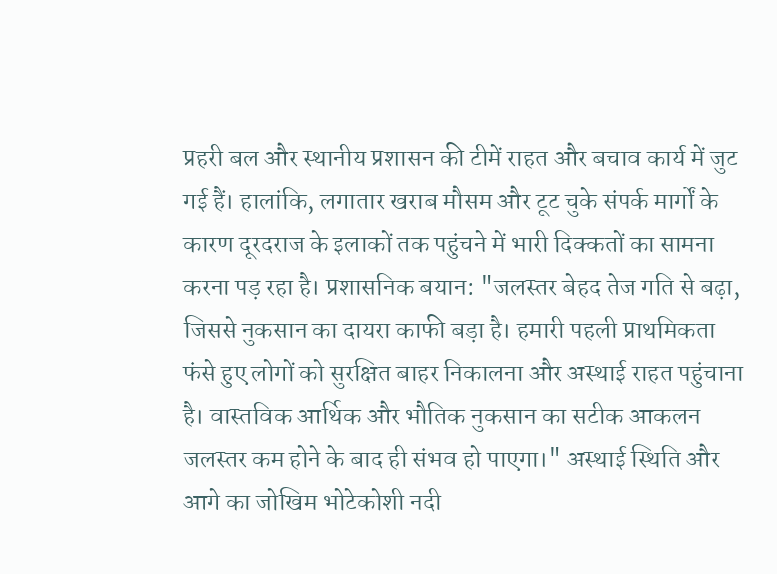प्रहरी बल और स्थानीय प्रशासन की टीमें राहत और बचाव कार्य में जुट गई हैं। हालांकि, लगातार खराब मौसम और टूट चुके संपर्क मार्गों के कारण दूरदराज के इलाकों तक पहुंचने में भारी दिक्कतों का सामना करना पड़ रहा है। प्रशासनिक बयान: "जलस्तर बेहद तेज गति से बढ़ा, जिससे नुकसान का दायरा काफी बड़ा है। हमारी पहली प्राथमिकता फंसे हुए लोगों को सुरक्षित बाहर निकालना और अस्थाई राहत पहुंचाना है। वास्तविक आर्थिक और भौतिक नुकसान का सटीक आकलन जलस्तर कम होने के बाद ही संभव हो पाएगा।" अस्थाई स्थिति और आगे का जोखिम भोटेकोशी नदी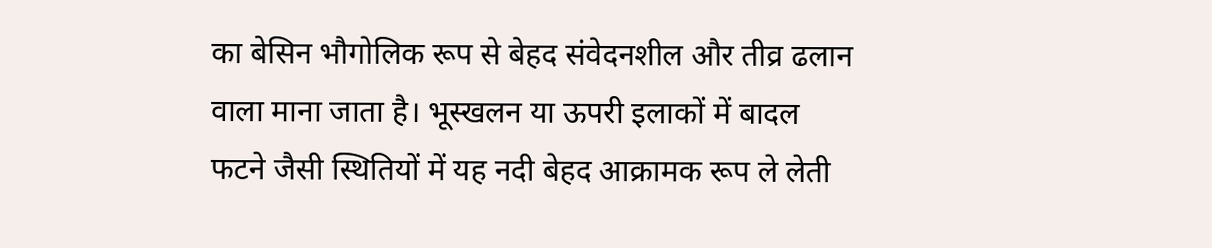का बेसिन भौगोलिक रूप से बेहद संवेदनशील और तीव्र ढलान वाला माना जाता है। भूस्खलन या ऊपरी इलाकों में बादल फटने जैसी स्थितियों में यह नदी बेहद आक्रामक रूप ले लेती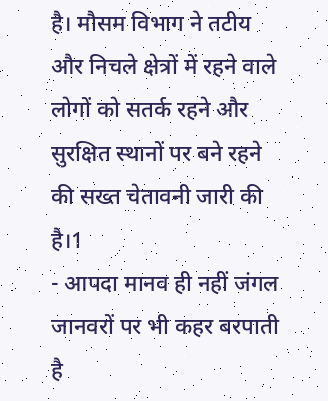है। मौसम विभाग ने तटीय और निचले क्षेत्रों में रहने वाले लोगों को सतर्क रहने और सुरक्षित स्थानों पर बने रहने की सख्त चेतावनी जारी की है।1
- आपदा मानव ही नहीं जंगल जानवरों पर भी कहर बरपाती है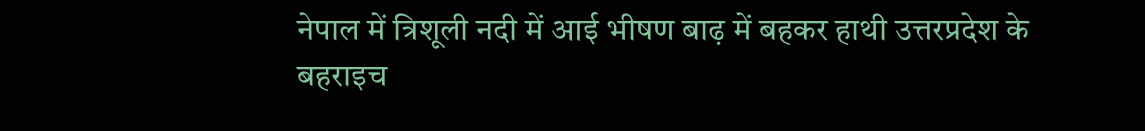नेपाल में त्रिशूली नदी में आई भीषण बाढ़ में बहकर हाथी उत्तरप्रदेश के बहराइच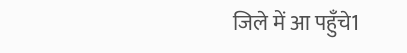जिले में आ पहुँचे1